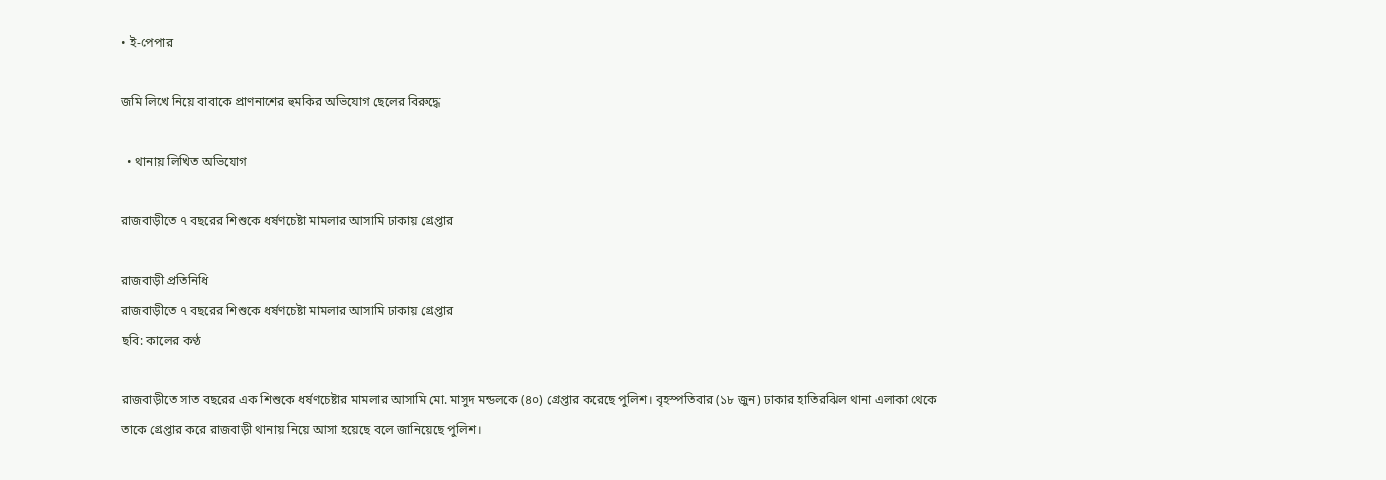• ই-পেপার

জমি লিখে নিয়ে বাবাকে প্রাণনাশের হুমকির অভিযোগ ছেলের বিরুদ্ধে

  • থানায় লিখিত অভিযোগ

রাজবাড়ীতে ৭ বছরের শিশুকে ধর্ষণচেষ্টা মামলার আসামি ঢাকায় গ্রেপ্তার

রাজবাড়ী প্রতিনিধি
রাজবাড়ীতে ৭ বছরের শিশুকে ধর্ষণচেষ্টা মামলার আসামি ঢাকায় গ্রেপ্তার
ছবি: কালের কণ্ঠ

রাজবাড়ীতে সাত বছরের এক শিশুকে ধর্ষণচেষ্টার মামলার আসামি মো. মাসুদ মন্ডলকে (৪০) গ্রেপ্তার করেছে পুলিশ। বৃহস্পতিবার (১৮ জুন) ঢাকার হাতিরঝিল থানা এলাকা থেকে তাকে গ্রেপ্তার করে রাজবাড়ী থানায় নিয়ে আসা হয়েছে বলে জানিয়েছে পুলিশ।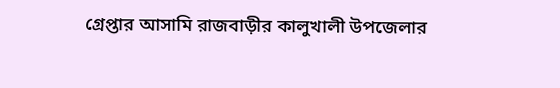গ্রেপ্তার আসামি রাজবাড়ীর কালুখালী উপজেলার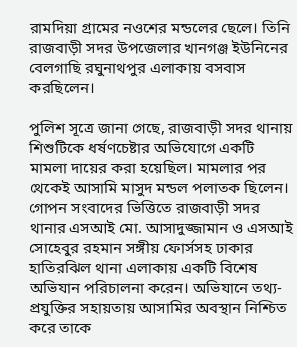রামদিয়া গ্রামের নওশের মন্ডলের ছেলে। তিনি রাজবাড়ী সদর উপজেলার খানগঞ্জ ইউনিনের বেলগাছি রঘুনাথপুর এলাকায় বসবাস করছিলেন।

পুলিশ সূত্রে জানা গেছে, রাজবাড়ী সদর থানায় শিশুটিকে ধর্ষণচেষ্টার অভিযোগে একটি মামলা দায়ের করা হয়েছিল। মামলার পর থেকেই আসামি মাসুদ মন্ডল পলাতক ছিলেন। গোপন সংবাদের ভিত্তিতে রাজবাড়ী সদর থানার এসআই মো. আসাদুজ্জামান ও এসআই সোহেবুর রহমান সঙ্গীয় ফোর্সসহ ঢাকার হাতিরঝিল থানা এলাকায় একটি বিশেষ অভিযান পরিচালনা করেন। অভিযানে তথ্য-প্রযুক্তির সহায়তায় আসামির অবস্থান নিশ্চিত করে তাকে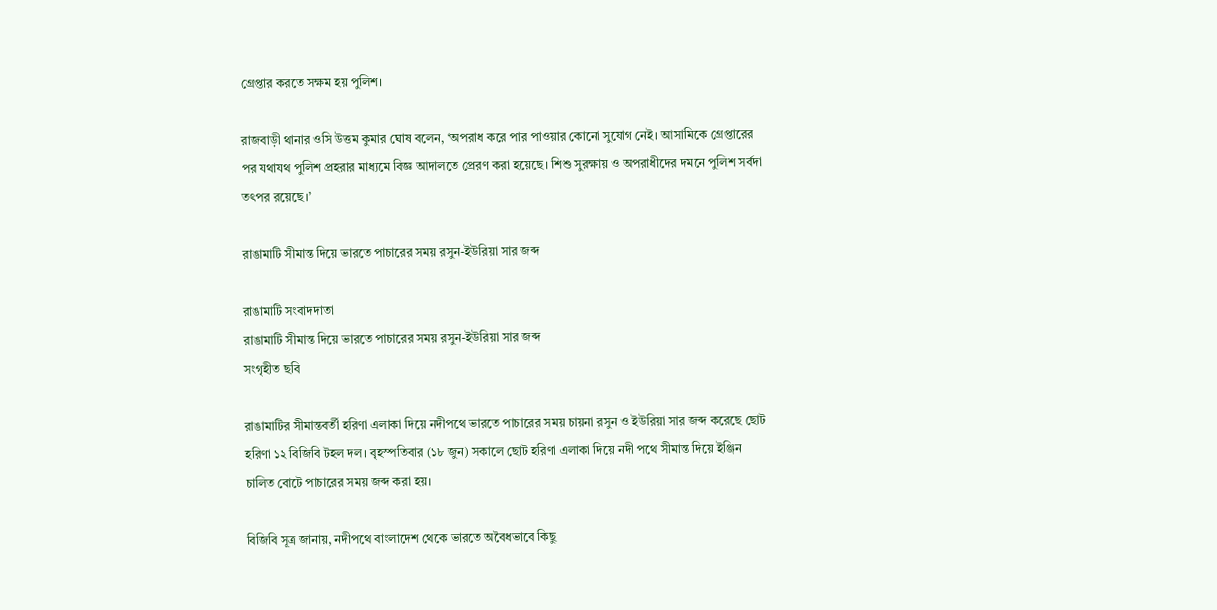গ্রেপ্তার করতে সক্ষম হয় পুলিশ।

রাজবাড়ী থানার ওসি উত্তম কুমার ঘোষ বলেন, ‘অপরাধ করে পার পাওয়ার কোনো সুযোগ নেই। আসামিকে গ্রেপ্তারের পর যথাযথ পুলিশ প্রহরার মাধ্যমে বিজ্ঞ আদালতে প্রেরণ করা হয়েছে। শিশু সুরক্ষায় ও অপরাধীদের দমনে পুলিশ সর্বদা তৎপর রয়েছে।’

রাঙামাটি সীমান্ত দিয়ে ভারতে পাচারের সময় রসুন-ইউরিয়া সার জব্দ

রাঙামাটি সংবাদদাতা
রাঙামাটি সীমান্ত দিয়ে ভারতে পাচারের সময় রসুন-ইউরিয়া সার জব্দ
সংগৃহীত ছবি

রাঙামাটির সীমান্তবর্তী হরিণা এলাকা দিয়ে নদীপথে ভারতে পাচারের সময় চায়না রসুন ও ইউরিয়া সার জব্দ করেছে ছোট হরিণা ১২ বিজিবি টহল দল। বৃহস্পতিবার (১৮ জুন) সকালে ছোট হরিণা এলাকা দিয়ে নদী পথে সীমান্ত দিয়ে ইঞ্জিন চালিত বোটে পাচারের সময় জব্দ করা হয়।

বিজিবি সূত্র জানায়, নদীপথে বাংলাদেশ থেকে ভারতে অবৈধভাবে কিছু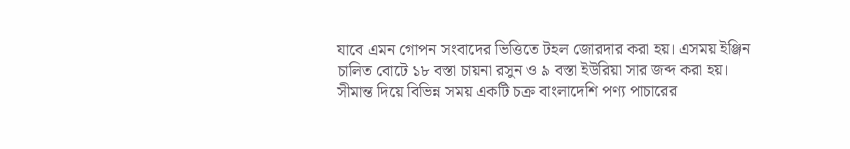যাবে এমন গোপন সংবাদের ভিত্তিতে টহল জোরদার করা হয়। এসময় ইঞ্জিন চালিত বোটে ১৮ বস্তা চায়না রসুন ও ৯ বস্তা ইউরিয়া সার জব্দ করা হয়। সীমান্ত দিয়ে বিভিন্ন সময় একটি চক্র বাংলাদেশি পণ্য পাচারের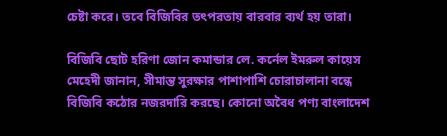চেষ্টা করে। তবে বিজিবির তৎপরতায় বারবার ব্যর্থ হয় তারা।

বিজিবি ছোট হরিণা জোন কমান্ডার লে. কর্নেল ইমরুল কায়েস মেহেদী জানান, সীমান্ত সুরক্ষার পাশাপাশি চোরাচালানা বন্ধে বিজিবি কঠোর নজরদারি করছে। কোনো অবৈধ পণ্য বাংলাদেশ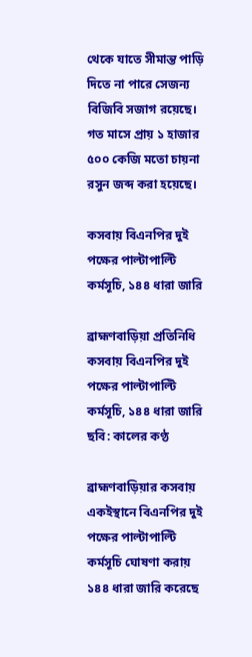থেকে যাতে সীমান্ত পাড়ি দিতে না পারে সেজন্য বিজিবি সজাগ রয়েছে। গত মাসে প্রায় ১ হাজার ৫০০ কেজি মতো চায়না রসুন জব্দ করা হয়েছে।

কসবায় বিএনপির দুই পক্ষের পাল্টাপাল্টি কর্মসূচি, ১৪৪ ধারা জারি

ব্রাহ্মণবাড়িয়া প্রতিনিধি
কসবায় বিএনপির দুই পক্ষের পাল্টাপাল্টি কর্মসূচি, ১৪৪ ধারা জারি
ছবি: কালের কণ্ঠ

ব্রাহ্মণবাড়িয়ার কসবায় একইস্থানে বিএনপির দুই পক্ষের পাল্টাপাল্টি কর্মসূচি ঘোষণা করায় ১৪৪ ধারা জারি করেছে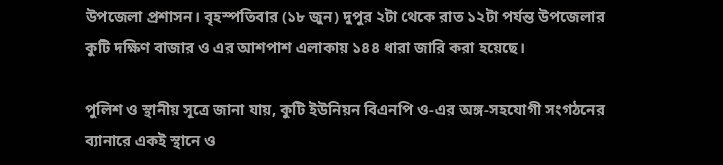উপজেলা প্রশাসন। বৃহস্পতিবার (১৮ জুন) দুপুর ২টা থেকে রাত ১২টা পর্যন্ত উপজেলার কুটি দক্ষিণ বাজার ও এর আশপাশ এলাকায় ১৪৪ ধারা জারি করা হয়েছে।

পুলিশ ও স্থানীয় সূত্রে জানা যায়, কুটি ইউনিয়ন বিএনপি ও-এর অঙ্গ-সহযোগী সংগঠনের ব্যানারে একই স্থানে ও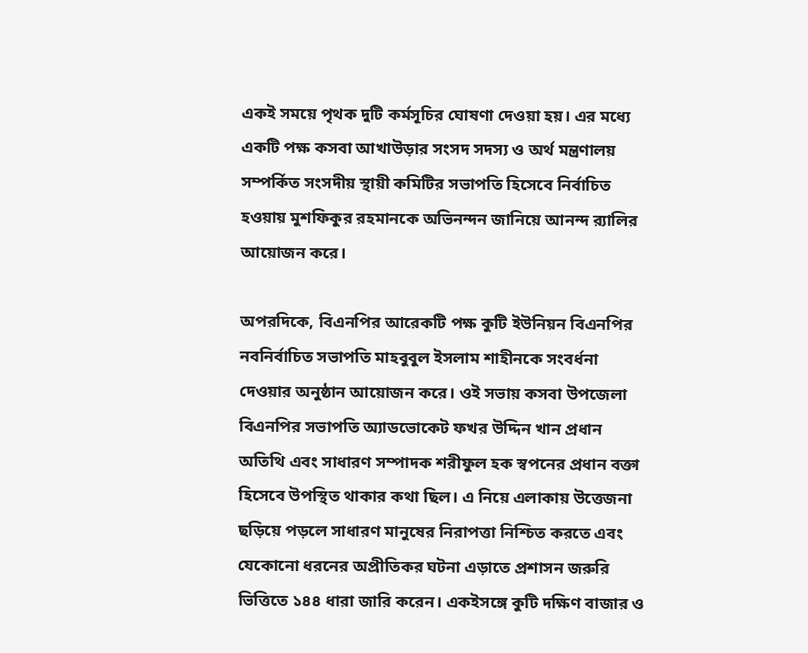একই সময়ে পৃথক দুটি কর্মসূচির ঘোষণা দেওয়া হয়। এর মধ্যে একটি পক্ষ কসবা আখাউড়ার সংসদ সদস্য ও অর্থ মন্ত্রণালয় সম্পর্কিত সংসদীয় স্থায়ী কমিটির সভাপতি হিসেবে নির্বাচিত হওয়ায় মুশফিকুর রহমানকে অভিনন্দন জানিয়ে আনন্দ র‍্যালির আয়োজন করে।

অপরদিকে, বিএনপির আরেকটি পক্ষ কুটি ইউনিয়ন বিএনপির নবনির্বাচিত সভাপতি মাহবুবুল ইসলাম শাহীনকে সংবর্ধনা দেওয়ার অনুষ্ঠান আয়োজন করে। ওই সভায় কসবা উপজেলা বিএনপির সভাপতি অ্যাডভোকেট ফখর উদ্দিন খান প্রধান অতিথি এবং সাধারণ সম্পাদক শরীফুল হক স্বপনের প্রধান বক্তা হিসেবে উপস্থিত থাকার কথা ছিল। এ নিয়ে এলাকায় উত্তেজনা ছড়িয়ে পড়লে সাধারণ মানুষের নিরাপত্তা নিশ্চিত করতে এবং যেকোনো ধরনের অপ্রীতিকর ঘটনা এড়াতে প্রশাসন জরুরি ভিত্তিতে ১৪৪ ধারা জারি করেন। একইসঙ্গে কুটি দক্ষিণ বাজার ও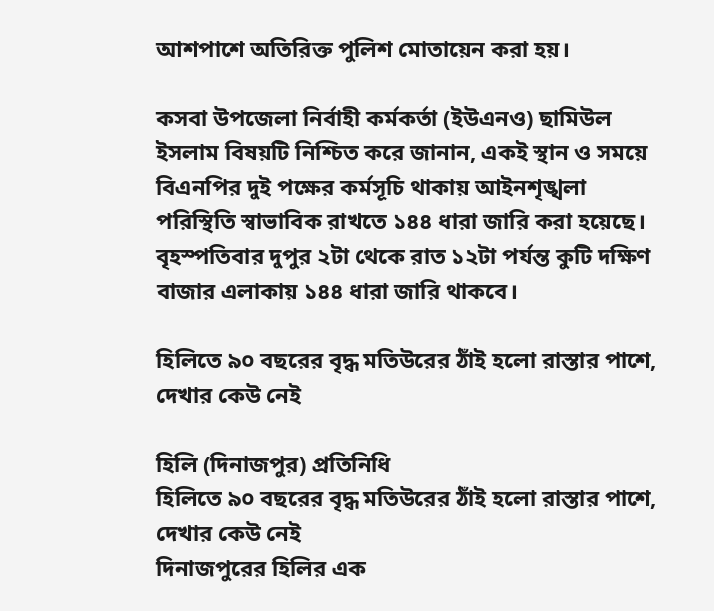আশপাশে অতিরিক্ত পুলিশ মোতায়েন করা হয়।

কসবা উপজেলা নির্বাহী কর্মকর্তা (ইউএনও) ছামিউল ইসলাম বিষয়টি নিশ্চিত করে জানান, একই স্থান ও সময়ে বিএনপির দুই পক্ষের কর্মসূচি থাকায় আইনশৃঙ্খলা পরিস্থিতি স্বাভাবিক রাখতে ১৪৪ ধারা জারি করা হয়েছে। বৃহস্পতিবার দুপুর ২টা থেকে রাত ১২টা পর্যন্ত কুটি দক্ষিণ বাজার এলাকায় ১৪৪ ধারা জারি থাকবে।

হিলিতে ৯০ বছরের বৃদ্ধ মতিউরের ঠাঁই হলো রাস্তার পাশে, দেখার কেউ নেই

হিলি (দিনাজপুর) প্রতিনিধি
হিলিতে ৯০ বছরের বৃদ্ধ মতিউরের ঠাঁই হলো রাস্তার পাশে, দেখার কেউ নেই
দিনাজপুরের হিলির এক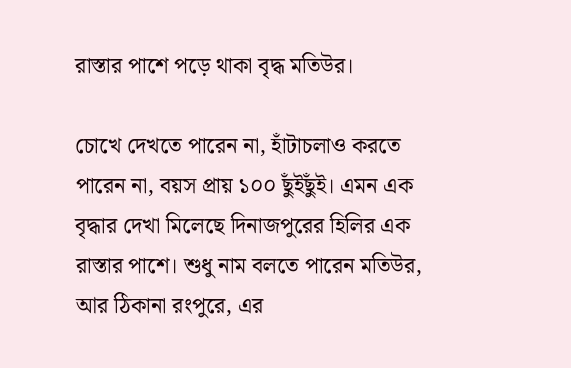রাস্তার পাশে পড়ে থাকা বৃদ্ধ মতিউর।

চোখে দেখতে পারেন না, হাঁটাচলাও করতে পারেন না, বয়স প্রায় ১০০ ছুঁইছুঁই। এমন এক বৃদ্ধার দেখা মিলেছে দিনাজপুরের হিলির এক রাস্তার পাশে। শুধু নাম বলতে পারেন মতিউর, আর ঠিকানা রংপুরে, এর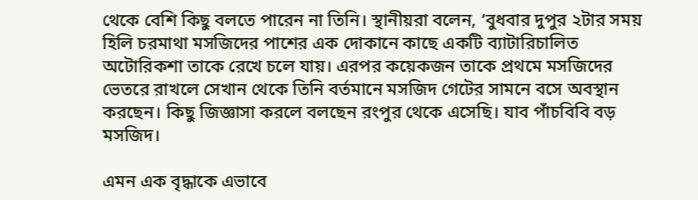থেকে বেশি কিছু বলতে পারেন না তিনি। স্থানীয়রা বলেন, ‘বুধবার দুপুর ২টার সময় হিলি চরমাথা মসজিদের পাশের এক দোকানে কাছে একটি ব্যাটারিচালিত অটোরিকশা তাকে রেখে চলে যায়। এরপর কয়েকজন তাকে প্রথমে মসজিদের ভেতরে রাখলে সেখান থেকে তিনি বর্তমানে মসজিদ গেটের সামনে বসে অবস্থান করছেন। কিছু জিজ্ঞাসা করলে বলছেন রংপুর থেকে এসেছি। যাব পাঁচবিবি বড় মসজিদ।

এমন এক বৃদ্ধাকে এভাবে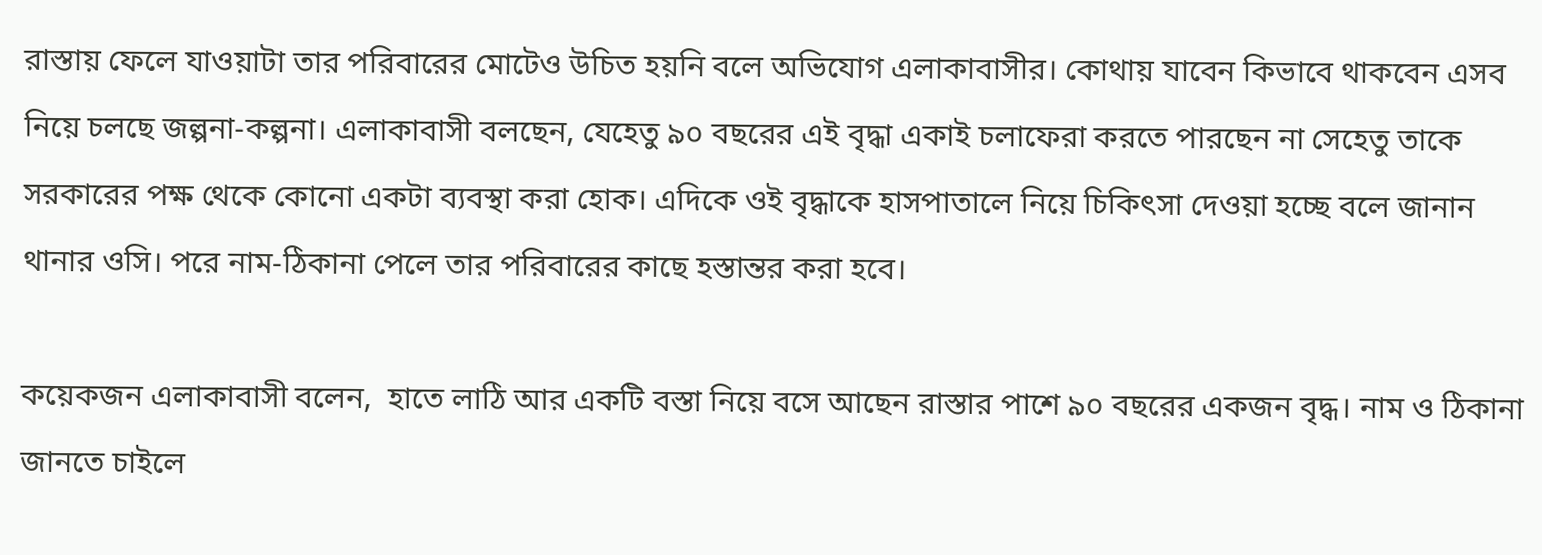রাস্তায় ফেলে যাওয়াটা তার পরিবারের মোটেও উচিত হয়নি বলে অভিযোগ এলাকাবাসীর। কোথায় যাবেন কিভাবে থাকবেন এসব নিয়ে চলছে জল্পনা-কল্পনা। এলাকাবাসী বলছেন, যেহেতু ৯০ বছরের এই বৃদ্ধা একাই চলাফেরা করতে পারছেন না সেহেতু তাকে সরকারের পক্ষ থেকে কোনো একটা ব্যবস্থা করা হোক। এদিকে ওই বৃদ্ধাকে হাসপাতালে নিয়ে চিকিৎসা দেওয়া হচ্ছে বলে জানান থানার ওসি। পরে নাম-ঠিকানা পেলে তার পরিবারের কাছে হস্তান্তর করা হবে।

কয়েকজন এলাকাবাসী বলেন,  হাতে লাঠি আর একটি বস্তা নিয়ে বসে আছেন রাস্তার পাশে ৯০ বছরের একজন বৃদ্ধ। নাম ও ঠিকানা জানতে চাইলে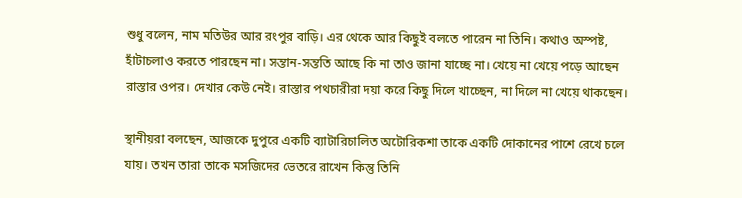শুধু বলেন, নাম মতিউর আর রংপুর বাড়ি। এর থেকে আর কিছুই বলতে পারেন না তিনি। কথাও অস্পষ্ট, হাঁটাচলাও করতে পারছেন না। সন্তান-সন্ততি আছে কি না তাও জানা যাচ্ছে না। খেয়ে না খেয়ে পড়ে আছেন রাস্তার ওপর। দেখার কেউ নেই। রাস্তার পথচারীরা দয়া করে কিছু দিলে খাচ্ছেন, না দিলে না খেয়ে থাকছেন।

স্থানীয়রা বলছেন, আজকে দুপুরে একটি ব্যাটারিচালিত অটোরিকশা তাকে একটি দোকানের পাশে রেখে চলে যায়। তখন তারা তাকে মসজিদের ভেতরে রাখেন কিন্তু তিনি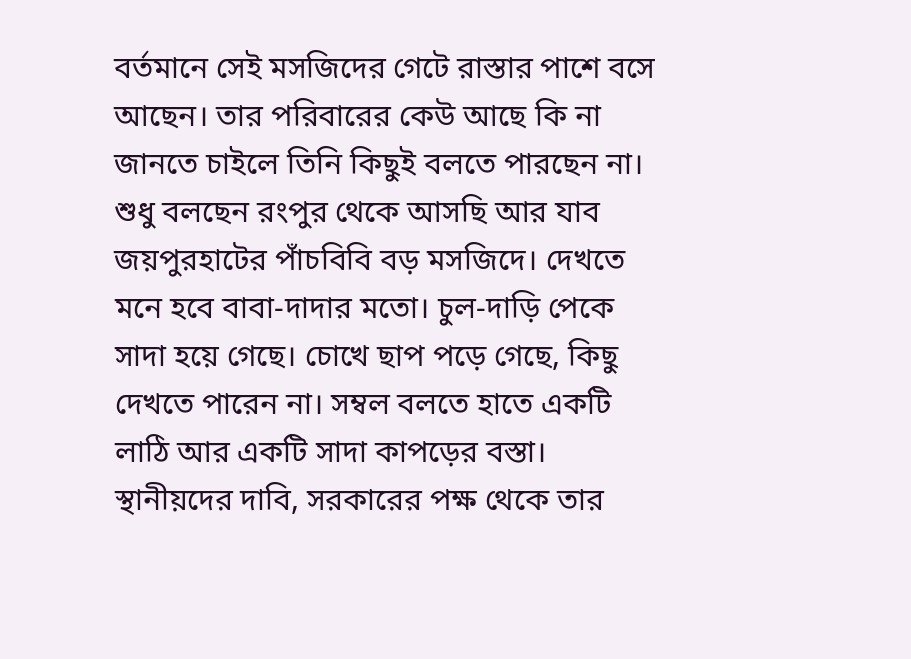বর্তমানে সেই মসজিদের গেটে রাস্তার পাশে বসে আছেন। তার পরিবারের কেউ আছে কি না জানতে চাইলে তিনি কিছুই বলতে পারছেন না। শুধু বলছেন রংপুর থেকে আসছি আর যাব জয়পুরহাটের পাঁচবিবি বড় মসজিদে। দেখতে মনে হবে বাবা-দাদার মতো। চুল-দাড়ি পেকে সাদা হয়ে গেছে। চোখে ছাপ পড়ে গেছে, কিছু দেখতে পারেন না। সম্বল বলতে হাতে একটি লাঠি আর একটি সাদা কাপড়ের বস্তা। স্থানীয়দের দাবি, সরকারের পক্ষ থেকে তার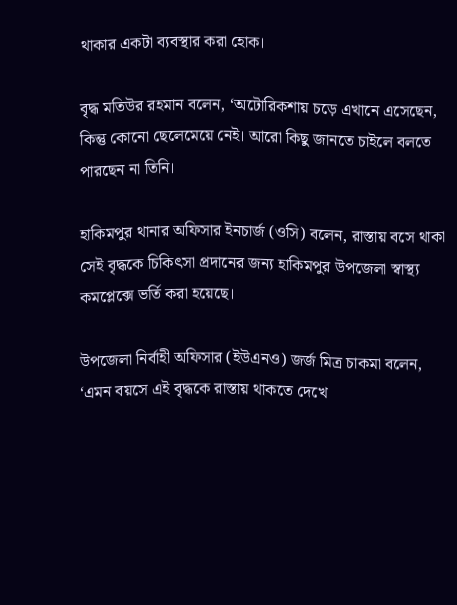থাকার একটা ব্যবস্থার করা হোক।

বৃদ্ধ মতিউর রহমান বলেন, ‘অটোরিকশায় চড়ে এখানে এসেছেন, কিন্তু কোনো ছেলেমেয়ে নেই। আরো কিছু জানতে চাইলে বলতে পারছেন না তিনি।

হাকিমপুর থানার অফিসার ইনচার্জ (ওসি) বলেন, রাস্তায় বসে থাকা সেই বৃদ্ধকে চিকিৎসা প্রদানের জন্য হাকিমপুর উপজেলা স্বাস্থ্য কমপ্লেক্সে ভর্তি করা হয়েছে।

উপজেলা নির্বাহী অফিসার (ইউএনও) জর্জ মিত্র চাকমা বলেন, ‘এমন বয়সে এই বৃদ্ধকে রাস্তায় থাকতে দেখে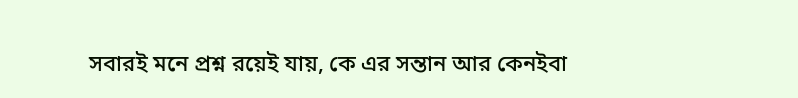সবারই মনে প্রশ্ন রয়েই যায়, কে এর সন্তান আর কেনইবা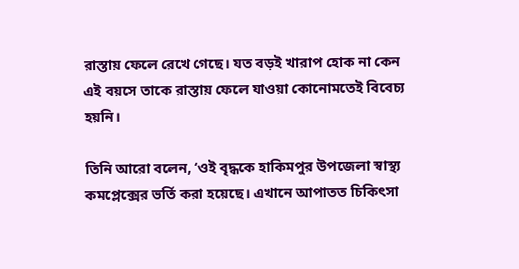রাস্তায় ফেলে রেখে গেছে। যত বড়ই খারাপ হোক না কেন এই বয়সে তাকে রাস্তায় ফেলে যাওয়া কোনোমতেই বিবেচ্য হয়নি।

তিনি আরো বলেন, ‘ওই বৃদ্ধকে হাকিমপুর উপজেলা স্বাস্থ্য কমপ্লেক্সের ভর্তি করা হয়েছে। এখানে আপাতত চিকিৎসা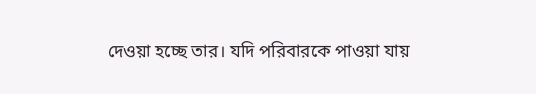দেওয়া হচ্ছে তার। যদি পরিবারকে পাওয়া যায়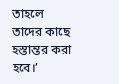তাহলে তাদের কাছে হস্তান্তর করা হবে।’